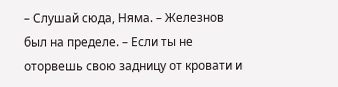– Слушай сюда, Няма. – Железнов был на пределе. – Если ты не оторвешь свою задницу от кровати и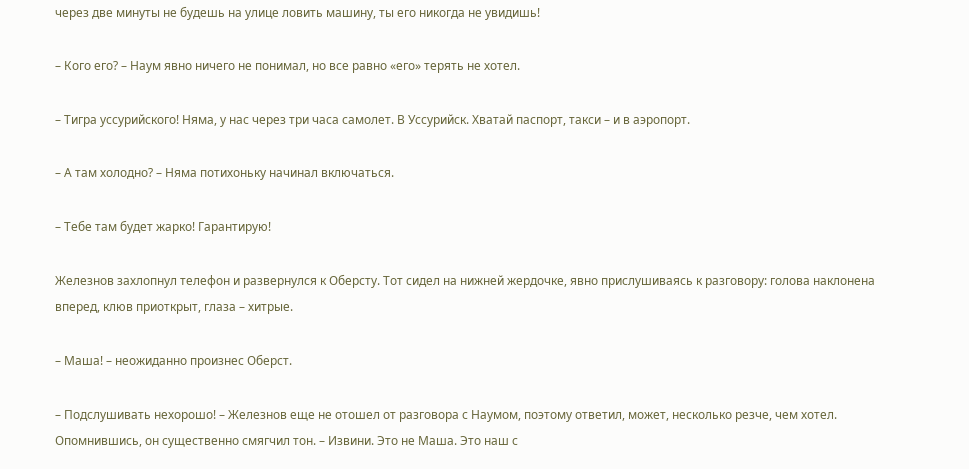через две минуты не будешь на улице ловить машину, ты его никогда не увидишь!

– Кого его? – Наум явно ничего не понимал, но все равно «его» терять не хотел.

– Тигра уссурийского! Няма, у нас через три часа самолет. В Уссурийск. Хватай паспорт, такси – и в аэропорт.

– А там холодно? – Няма потихоньку начинал включаться.

– Тебе там будет жарко! Гарантирую!

Железнов захлопнул телефон и развернулся к Оберсту. Тот сидел на нижней жердочке, явно прислушиваясь к разговору: голова наклонена вперед, клюв приоткрыт, глаза – хитрые.

– Маша! – неожиданно произнес Оберст.

– Подслушивать нехорошо! – Железнов еще не отошел от разговора с Наумом, поэтому ответил, может, несколько резче, чем хотел. Опомнившись, он существенно смягчил тон. – Извини. Это не Маша. Это наш с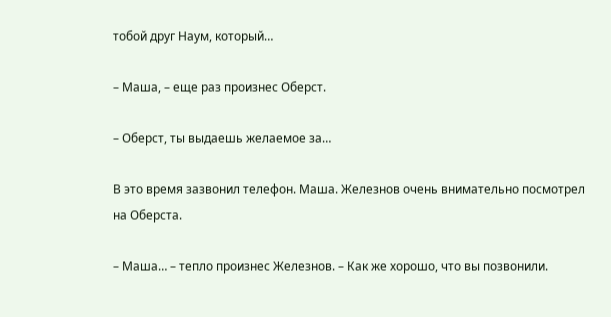тобой друг Наум, который…

– Маша, – еще раз произнес Оберст.

– Оберст, ты выдаешь желаемое за…

В это время зазвонил телефон. Маша. Железнов очень внимательно посмотрел на Оберста.

– Маша… – тепло произнес Железнов. – Как же хорошо, что вы позвонили.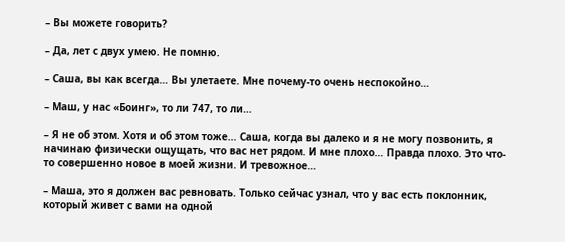– Вы можете говорить?

– Да, лет с двух умею. Не помню.

– Саша, вы как всегда… Вы улетаете. Мне почему-то очень неспокойно…

– Маш, у нас «Боинг», то ли 747, то ли…

– Я не об этом. Хотя и об этом тоже… Саша, когда вы далеко и я не могу позвонить, я начинаю физически ощущать, что вас нет рядом. И мне плохо… Правда плохо. Это что-то совершенно новое в моей жизни. И тревожное…

– Маша, это я должен вас ревновать. Только сейчас узнал, что у вас есть поклонник, который живет с вами на одной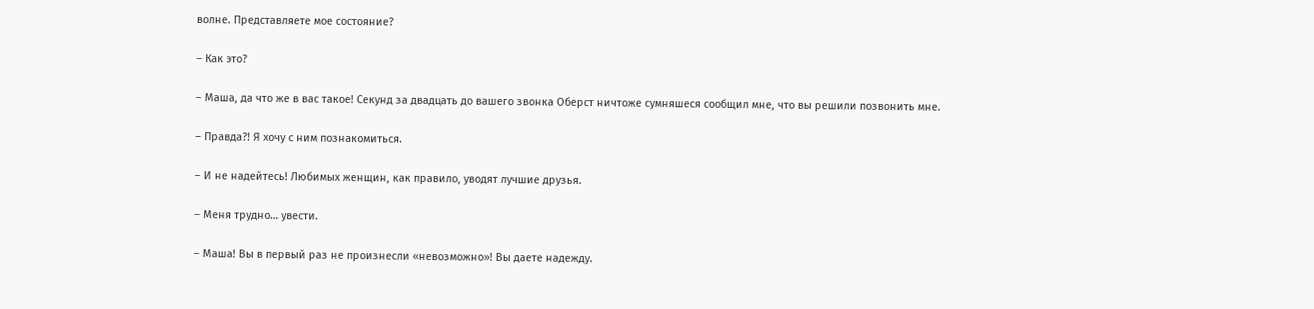волне. Представляете мое состояние?

– Как это?

– Маша, да что же в вас такое! Секунд за двадцать до вашего звонка Оберст ничтоже сумняшеся сообщил мне, что вы решили позвонить мне.

– Правда?! Я хочу с ним познакомиться.

– И не надейтесь! Любимых женщин, как правило, уводят лучшие друзья.

– Меня трудно… увести.

– Маша! Вы в первый раз не произнесли «невозможно»! Вы даете надежду.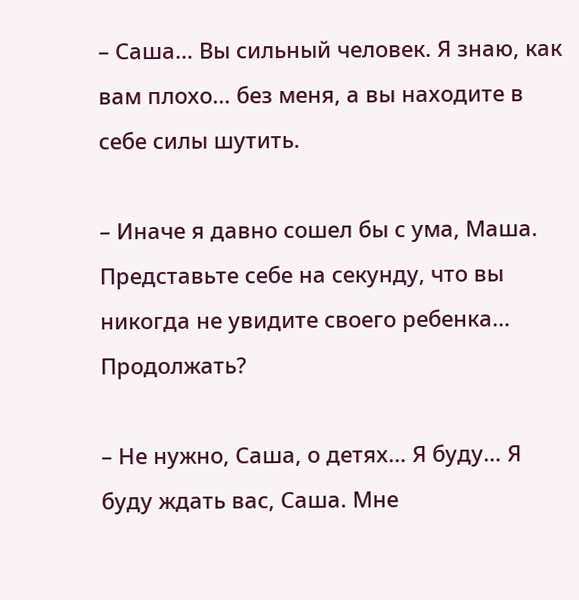– Саша… Вы сильный человек. Я знаю, как вам плохо… без меня, а вы находите в себе силы шутить.

– Иначе я давно сошел бы с ума, Маша. Представьте себе на секунду, что вы никогда не увидите своего ребенка… Продолжать?

– Не нужно, Саша, о детях… Я буду… Я буду ждать вас, Саша. Мне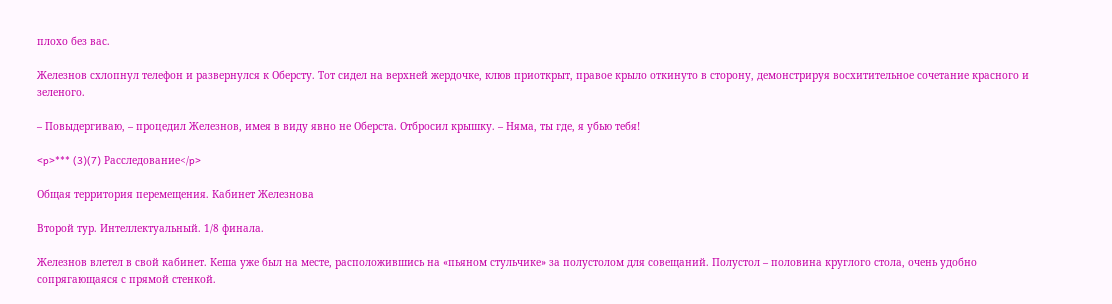плохо без вас.

Железнов схлопнул телефон и развернулся к Оберсту. Тот сидел на верхней жердочке, клюв приоткрыт, правое крыло откинуто в сторону, демонстрируя восхитительное сочетание красного и зеленого.

– Повыдергиваю, – процедил Железнов, имея в виду явно не Оберста. Отбросил крышку. – Няма, ты где, я убью тебя!

<p>*** (3)(7) Расследование</p>

Общая территория перемещения. Кабинет Железнова

Второй тур. Интеллектуальный. 1/8 финала.

Железнов влетел в свой кабинет. Кеша уже был на месте, расположившись на «пьяном стульчике» за полустолом для совещаний. Полустол – половина круглого стола, очень удобно сопрягающаяся с прямой стенкой.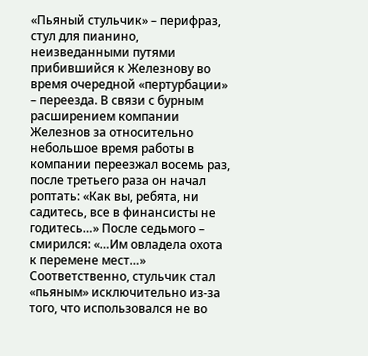«Пьяный стульчик» – перифраз, стул для пианино, неизведанными путями прибившийся к Железнову во время очередной «пертурбации» – переезда. В связи с бурным расширением компании Железнов за относительно небольшое время работы в компании переезжал восемь раз, после третьего раза он начал роптать: «Как вы, ребята, ни садитесь, все в финансисты не годитесь…» После седьмого – смирился: «…Им овладела охота к перемене мест…» Соответственно, стульчик стал «пьяным» исключительно из-за того, что использовался не во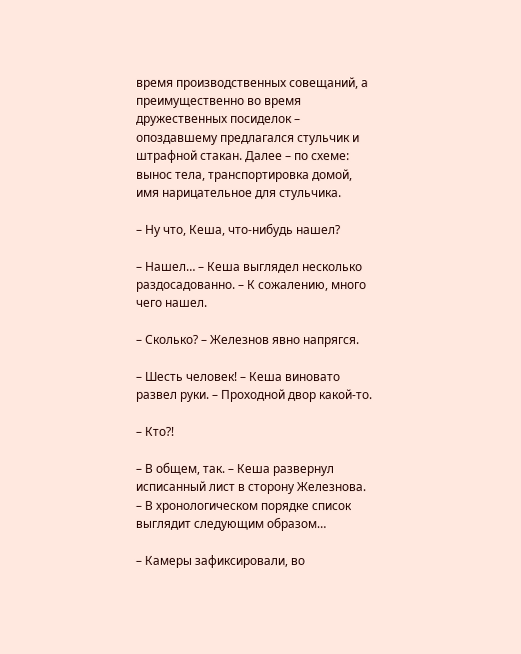время производственных совещаний, а преимущественно во время дружественных посиделок – опоздавшему предлагался стульчик и штрафной стакан. Далее – по схеме: вынос тела, транспортировка домой, имя нарицательное для стульчика.

– Ну что, Кеша, что-нибудь нашел?

– Нашел… – Кеша выглядел несколько раздосадованно. – К сожалению, много чего нашел.

– Сколько? – Железнов явно напрягся.

– Шесть человек! – Кеша виновато развел руки. – Проходной двор какой-то.

– Кто?!

– В общем, так. – Кеша развернул исписанный лист в сторону Железнова. – В хронологическом порядке список выглядит следующим образом…

– Камеры зафиксировали, во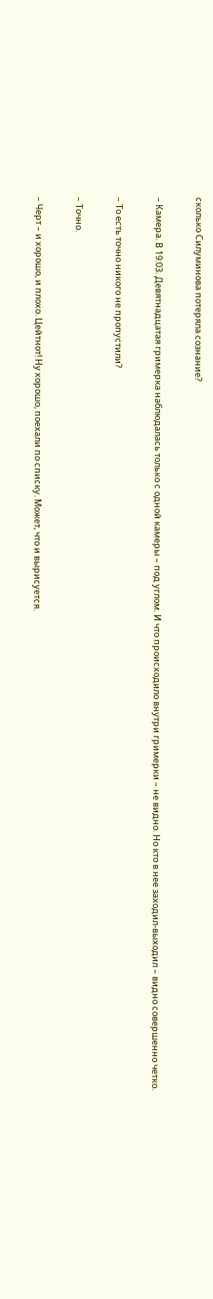сколько Силуминова потеряла сознание?

– Камера. В 19:03. Девятнадцатая гримерка наблюдалась только с одной камеры – под углом. И что происходило внутри гримерки – не видно. Но кто в нее заходил-выходил – видно совершенно четко.

– То есть точно никого не пропустили?

– Точно.

– Черт – и хорошо, и плохо. Цейтнот! Ну хорошо, поехали по списку. Может, что и вырисуется.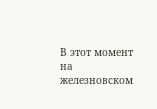В этот момент на железновском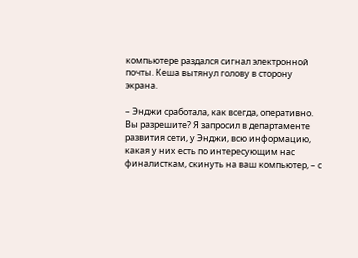компьютере раздался сигнал электронной почты. Кеша вытянул голову в сторону экрана.

– Энджи сработала, как всегда, оперативно. Вы разрешите? Я запросил в департаменте развития сети, у Энджи, всю информацию, какая у них есть по интересующим нас финалисткам, скинуть на ваш компьютер, – с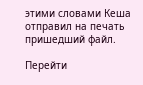этими словами Кеша отправил на печать пришедший файл.

Перейти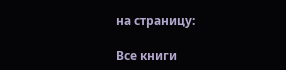на страницу:

Все книги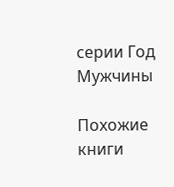серии Год Мужчины

Похожие книги